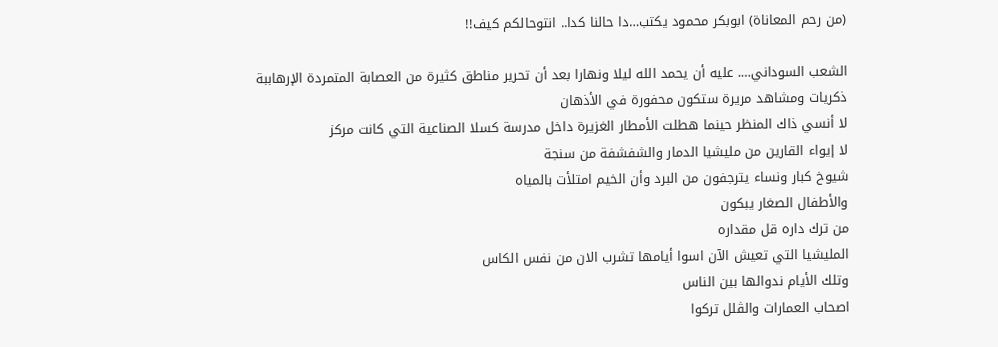(من رحم المعاناة) ابوبكر محمود يكتب…دا حالنا كدا.. انتوحالكم كيف!!

الشعب السوداني…. عليه أن يحمد الله ليلا ونهارا بعد أن تحرير مناطق كثيرة من العصابة المتمردة الإرهاببة
ذكريات ومشاهد مريرة ستكون محفورة في الأذهان
لا أنسي ذاك المنظر حينما هطلت الأمطار الغزيرة داخل مدرسة كسلا الصناعية التي كانت مركز
لا إيواء القارين من مليشيا الدمار والشفشفة من سنجة
شيوخ كبار ونساء يترجفون من البرد وأن الخيم امتلأت بالمياه
والأطفال الصغار يبكون
من ترك داره قل مقداره
المليشيا التي تعيش الآن اسوا أيامها تشرب الان من نفس الكاس
وتلك الأيام ندوالها بين الناس
اصحاب العمارات والڤلل تركوا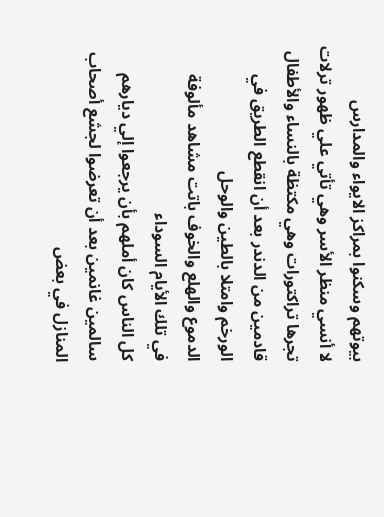بيوتهم وسكنوا بمراكز الايواء والمدارس
لا أنسي منظر الأسر وهي تأتي علي ظهور ترلات
تجرها تراكتورات وهي مكتظة بالنساء والأطفال قادمين من الدندر بعد أن انقطع الطريق في الورخم وامتلا بالطين والوحل
الدموع والهلع والخوف باتت مشاهد مألوفة
في تلك الأيام السوداء
كل الناس كان أملهم بأن يرجعوا إلي ديارهم سالمين غانمين بعد أن تعرضوا لجشع أصحاب المنازل في بعض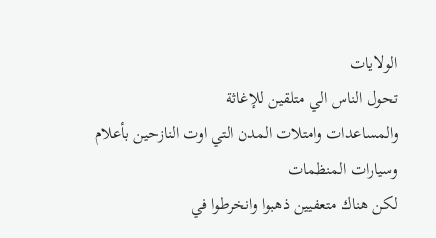الولايات
تحول الناس الي متلقين للإغاثة
والمساعدات وامتلات المدن التي اوت النازحين بأعلام وسيارات المنظمات
لكن هناك متعفيين ذهبوا وانخرطوا في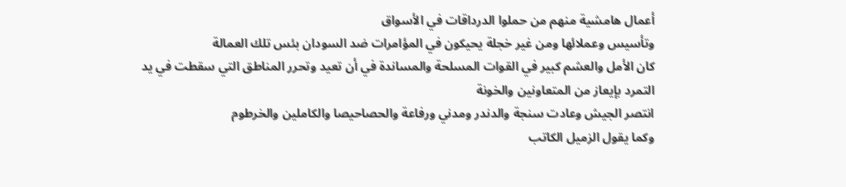أعمال هامشية منهم من حملوا الدرداقات في الأسواق
وتأسيس وعملائها ومن غير خجلة يحيكون في المؤامرات ضد السودان بئس تلك العمالة
كان الأمل والعشم كبير في القوات المسلحة والمساندة في أن تعيد وتحرر المناطق التي سقطت في يد التمرد بإيعاز من المتعاونين والخونة
انتصر الجيش وعادت سنجة والدندر ومدني ورفاعة والحصاحيصا والكاملين والخرطوم
وكما يقول الزميل الكاتب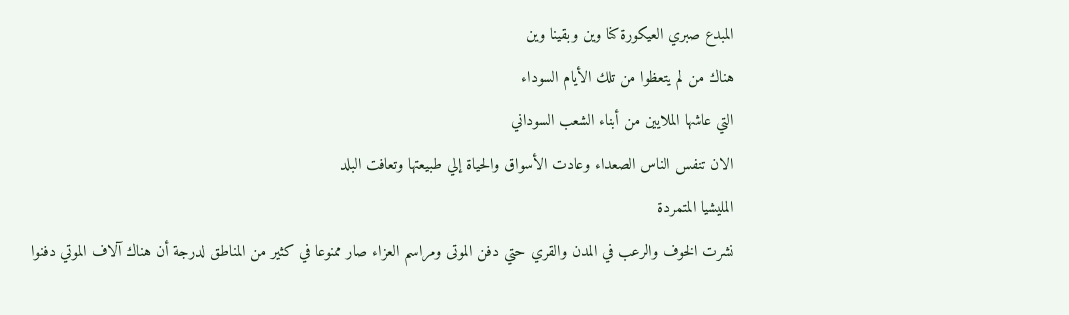المبدع صبري العيكورة كنا وين وبقينا وين
هناك من لم يتعظوا من تلك الأيام السوداء
التي عاشها الملايين من أبناء الشعب السوداني
الان تنفس الناس الصعداء وعادت الأسواق والحياة إلي طبيعتها وتعافت البلد
المليشيا المتمردة
نشرت الخوف والرعب في المدن والقري حتي دفن الموتى ومراسم العزاء صار ممنوعا في كثير من المناطق لدرجة أن هناك آلاف الموتي دفنوا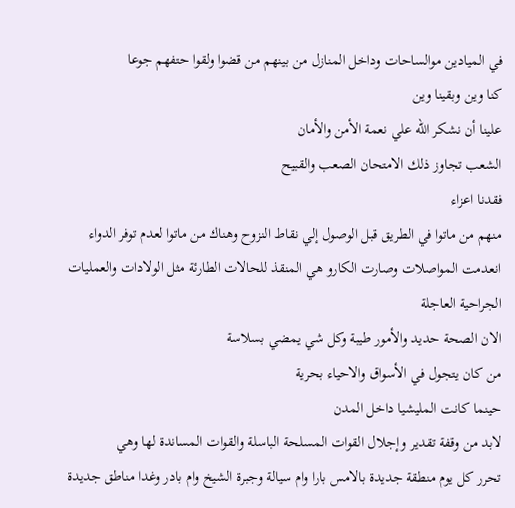في الميادين موالساحات وداخل المنازل من بينهم من قضوا ولقوا حتفهم جوعا
كنا وين وبقينا وين
علينا أن نشكر الله علي نعمة الأمن والأمان
الشعب تجاوز ذلك الامتحان الصعب والقبيح
فقدنا اعزاء
منهم من ماتوا في الطريق قبل الوصول إلي نقاط النزوح وهناك من ماتوا لعدم توفر الدواء
انعدمت المواصلات وصارت الكارو هي المنقذ للحالات الطارئة مثل الولادات والعمليات الجراحية العاجلة
الان الصحة حديد والأمور طيبة وكل شي يمضي بسلاسة
من كان يتجول في الأسواق والاحياء بحرية
حينما كانت المليشيا داخل المدن
لابد من وقفة تقدير وإجلال القوات المسلحة الباسلة والقوات المساندة لها وهي
تحرر كل يوم منطقة جديدة بالامس بارا وام سيالة وجبرة الشيخ وام بادر وغدا مناطق جديدة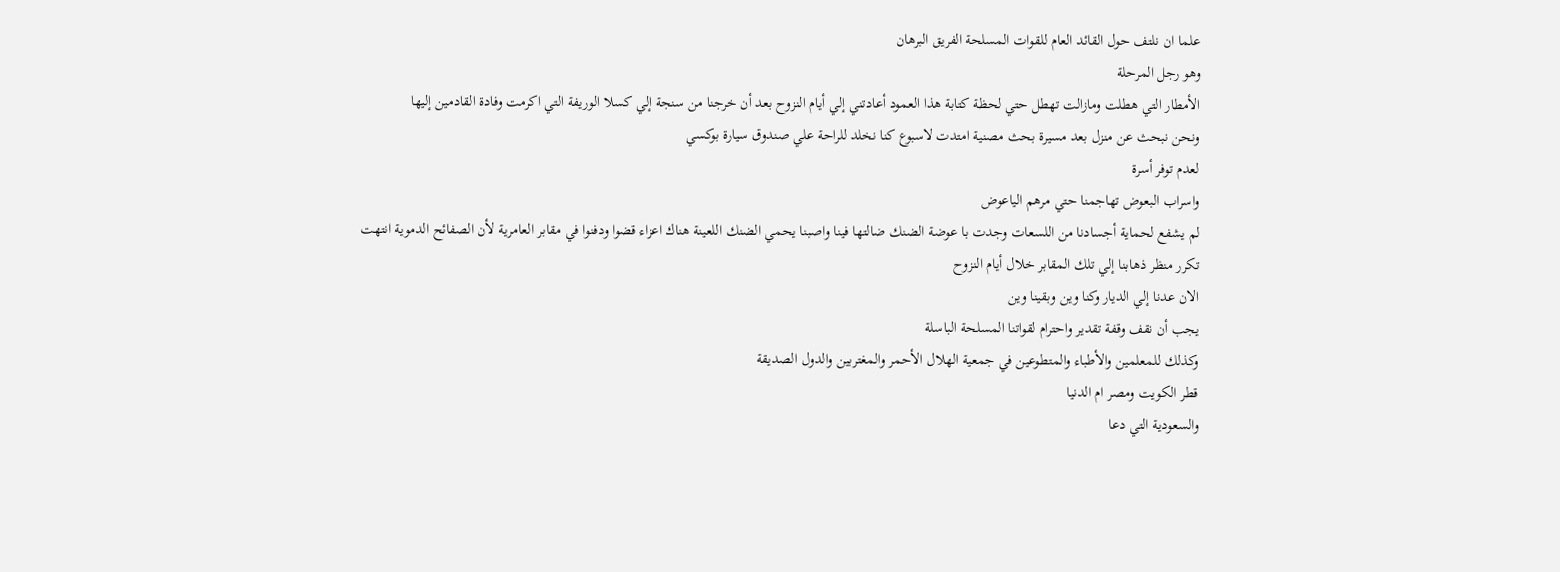علما ان نلتف حول القائد العام للقوات المسلحة الفريق البرهان
وهو رجل المرحلة
الأمطار التي هطلت ومازالت تهطل حتي لحظة كتابة هذا العمود أعادتني إلي أيام النزوح بعد أن خرجنا من سنجة إلي كسلا الوريفة التي اكرمت وفادة القادمين إليها
ونحن نبحث عن منزل بعد مسيرة بحث مصنية امتدت لاسبوع كنا نخلد للراحة علي صندوق سيارة بوكسي
لعدم توفر أسرة
واسراب البعوض تهاجمنا حتي مرهم الياعوض
لم يشفع لحماية أجسادنا من اللسعات وجدت با عوضة الضنك ضالتها فينا واصبنا يحمي الضنك اللعينة هناك اعزاء قضوا ودفنوا في مقابر العامرية لأن الصفائح الدموية انتهت
تكرر منظر ذهابنا إلي تلك المقابر خلال أيام النزوح
الان عدنا إلي الديار وكنا وين وبقينا وين
يجب أن نقف وقفة تقدير واحترام لقواتنا المسلحة الباسلة
وكذلك للمعلمين والأطباء والمتطوعين في جمعية الهلال الأحمر والمغتربين والدول الصديقة
قطر الكويت ومصر ام الدنيا
والسعودية التي دعا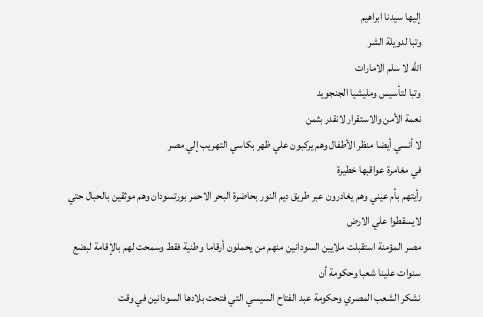إليها سيدنا ابراهيم
وتبا لدويلة الشر
الله لا سلم الامارات
وتبا لتأسيس ومليشيا الجنجويد
نعمة الأمن والاستقرار لانقدر بثمن
لا أنسي أيضا منظر الأطفال وهم يركبون علي ظهر بكاسي التهريب إلي مصر
في مغامرة عواقبها خطيرة
رأيتهم بأم عيني وهم يغادرون عبر طريق ديم النور بحاضرة البحر الاحمر بورتسودان وهم موثقين بالحبال حتي لايسقطوا علي الارض
مصر المؤمنة استقبلت ملايين السودانين منهم من يحملون أرقاما وطنية فقط وسمحت لهم بالإقامة لبضع سنوات علينا شعبا وحكومة أن
نشكر الشعب المصري وحكومة عبد الفتاح السيسي التي فتحت بلادها السودانين في وقت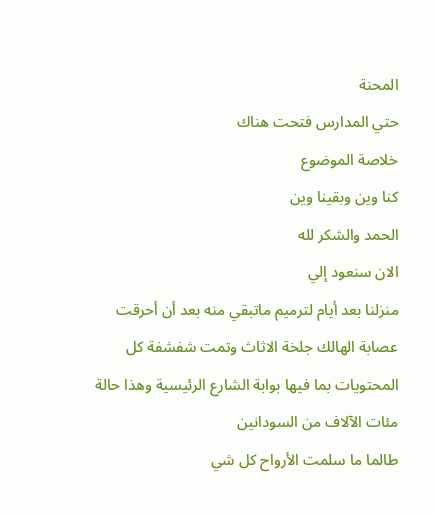المحنة
حتي المدارس فتحت هناك
خلاصة الموضوع
كنا وين وبقينا وين
الحمد والشكر لله
الان سنعود إلي
منزلنا بعد أيام لترميم ماتبقي منه بعد أن أحرقت عصابة الهالك جلخة الاثاث وتمت شفشفة كل المحتويات بما فيها بوابة الشارع الرئيسية وهذا حالة مئات الآلاف من السودانين
طالما ما سلمت الأرواح كل شي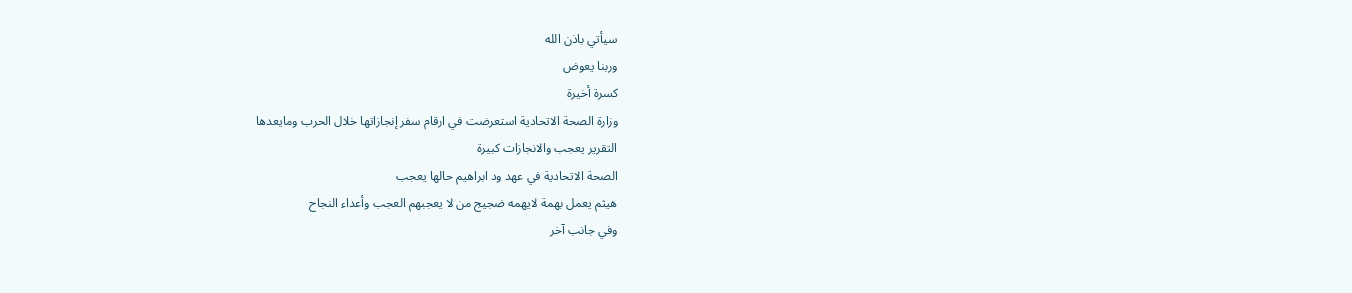سيأتي باذن الله
وربنا يعوض
كسرة أخيرة
وزارة الصحة الاتحادية استعرضت في ارقام سفر إنجازاتها خلال الحرب ومايعدها
التقرير يعجب والانجازات كبيرة
الصحة الاتحادية في عهد ود ابراهيم حالها يعجب
هيثم يعمل بهمة لايهمه ضجيج من لا يعجبهم العجب وأعداء النجاح
وفي جانب آخر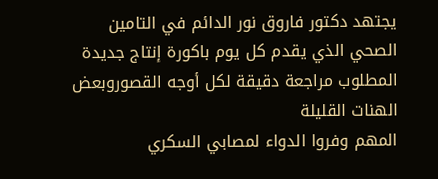يجتهد دكتور فاروق نور الدائم في التامين الصحي الذي يقدم كل يوم باكورة إنتاج جديدة
المطلوب مراجعة دقيقة لكل أوجه القصوروبعض الهنات القليلة
المهم وفروا الدواء لمصابي السكري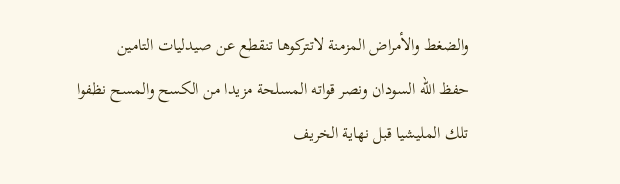والضغط والأمراض المزمنة لاتتركوها تنقطع عن صيدليات التامين
حفظ الله السودان ونصر قواته المسلحة مزيدا من الكسح والمسح نظفوا تلك المليشيا قبل نهاية الخريف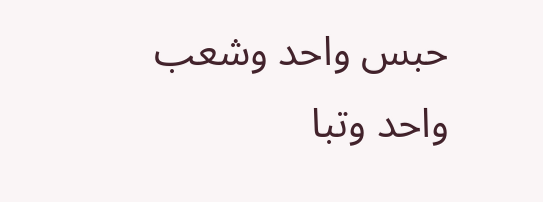حبس واحد وشعب واحد وتبا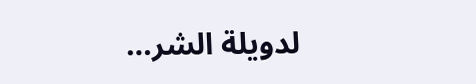لدويلة الشر…